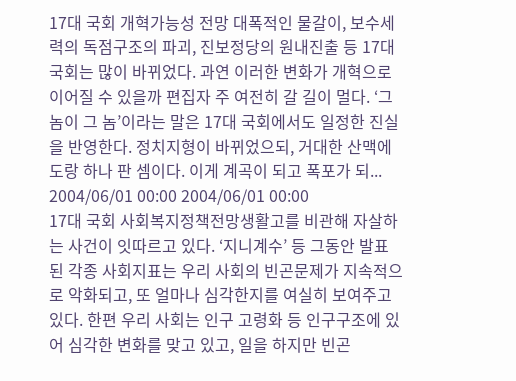17대 국회 개혁가능성 전망 대폭적인 물갈이, 보수세력의 독점구조의 파괴, 진보정당의 원내진출 등 17대 국회는 많이 바뀌었다. 과연 이러한 변화가 개혁으로 이어질 수 있을까 편집자 주 여전히 갈 길이 멀다. ‘그 놈이 그 놈’이라는 말은 17대 국회에서도 일정한 진실을 반영한다. 정치지형이 바뀌었으되, 거대한 산맥에 도랑 하나 판 셈이다. 이게 계곡이 되고 폭포가 되...
2004/06/01 00:00 2004/06/01 00:00
17대 국회 사회복지정책전망생활고를 비관해 자살하는 사건이 잇따르고 있다. ‘지니계수’ 등 그동안 발표된 각종 사회지표는 우리 사회의 빈곤문제가 지속적으로 악화되고, 또 얼마나 심각한지를 여실히 보여주고 있다. 한편 우리 사회는 인구 고령화 등 인구구조에 있어 심각한 변화를 맞고 있고, 일을 하지만 빈곤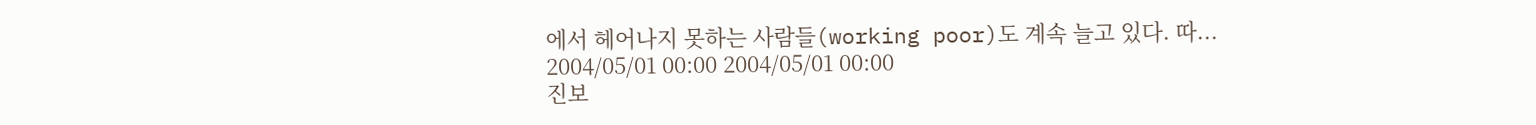에서 헤어나지 못하는 사람들(working poor)도 계속 늘고 있다. 따...
2004/05/01 00:00 2004/05/01 00:00
진보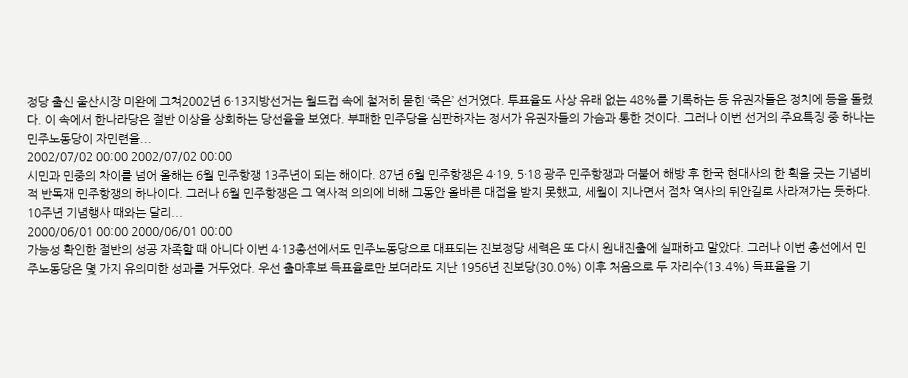정당 출신 울산시장 미완에 그쳐2002년 6·13지방선거는 월드컵 속에 철저히 묻힌 ‘죽은’ 선거였다. 투표율도 사상 유래 없는 48%를 기록하는 등 유권자들은 정치에 등을 돌렸다. 이 속에서 한나라당은 절반 이상을 상회하는 당선율을 보였다. 부패한 민주당을 심판하자는 정서가 유권자들의 가슴과 통한 것이다. 그러나 이번 선거의 주요특징 중 하나는 민주노동당이 자민련을...
2002/07/02 00:00 2002/07/02 00:00
시민과 민중의 차이를 넘어 올해는 6월 민주항쟁 13주년이 되는 해이다. 87년 6월 민주항쟁은 4·19, 5·18 광주 민주항쟁과 더불어 해방 후 한국 현대사의 한 획을 긋는 기념비적 반독재 민주항쟁의 하나이다. 그러나 6월 민주항쟁은 그 역사적 의의에 비해 그동안 올바른 대접을 받지 못했고, 세월이 지나면서 점차 역사의 뒤안길로 사라져가는 듯하다. 10주년 기념행사 때와는 달리...
2000/06/01 00:00 2000/06/01 00:00
가능성 확인한 절반의 성공 자족할 때 아니다 이번 4·13총선에서도 민주노동당으로 대표되는 진보정당 세력은 또 다시 원내진출에 실패하고 말았다. 그러나 이번 총선에서 민주노동당은 몇 가지 유의미한 성과를 거두었다. 우선 출마후보 득표율로만 보더라도 지난 1956년 진보당(30.0%) 이후 처음으로 두 자리수(13.4%) 득표율을 기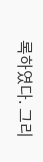록하였다. 그리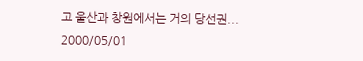고 울산과 창원에서는 거의 당선권...
2000/05/01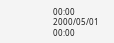00:00 2000/05/01 00:00